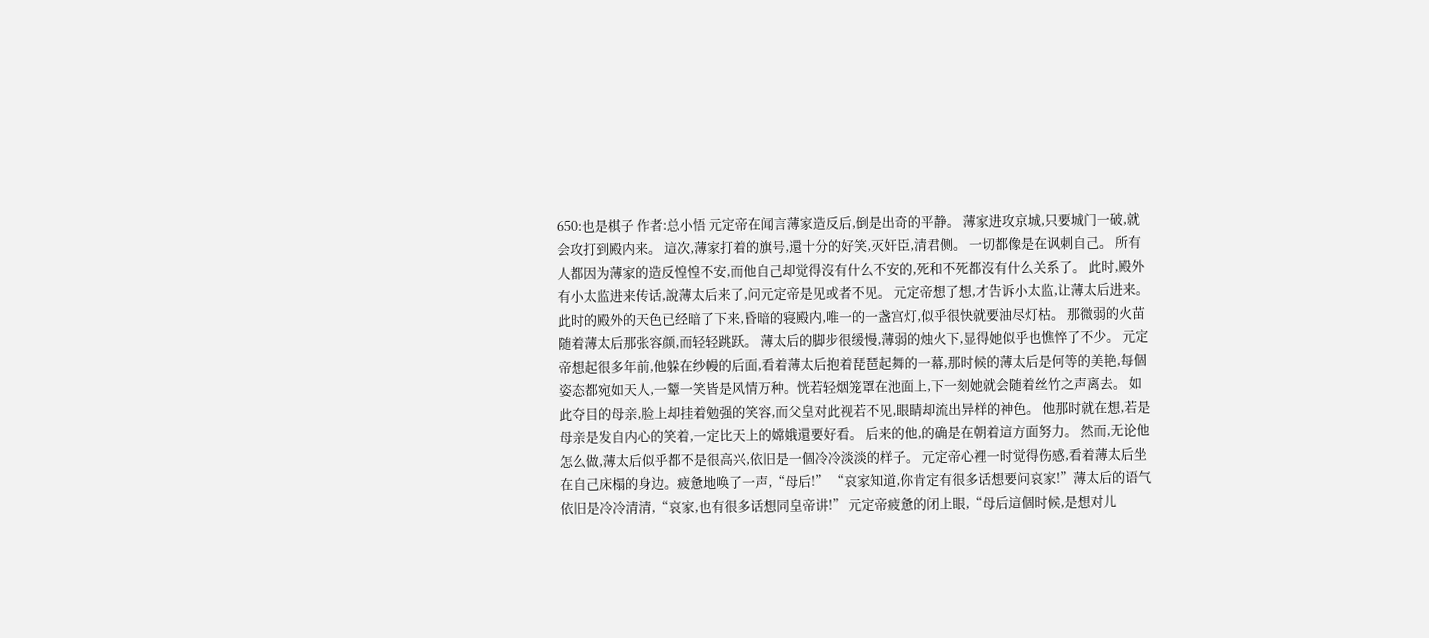650:也是棋子 作者:总小悟 元定帝在闻言薄家造反后,倒是出奇的平静。 薄家进攻京城,只要城门一破,就会攻打到殿内来。 這次,薄家打着的旗号,還十分的好笑,灭奸臣,清君侧。 一切都像是在讽刺自己。 所有人都因为薄家的造反惶惶不安,而他自己却觉得沒有什么不安的,死和不死都沒有什么关系了。 此时,殿外有小太监进来传话,說薄太后来了,问元定帝是见或者不见。 元定帝想了想,才告诉小太监,让薄太后进来。 此时的殿外的天色已经暗了下来,昏暗的寝殿内,唯一的一盏宫灯,似乎很快就要油尽灯枯。 那微弱的火苗随着薄太后那张容颜,而轻轻跳跃。 薄太后的脚步很缓慢,薄弱的烛火下,显得她似乎也憔悴了不少。 元定帝想起很多年前,他躲在纱幔的后面,看着薄太后抱着琵琶起舞的一幕,那时候的薄太后是何等的美艳,每個姿态都宛如天人,一颦一笑皆是风情万种。恍若轻烟笼罩在池面上,下一刻她就会随着丝竹之声离去。 如此夺目的母亲,脸上却挂着勉强的笑容,而父皇对此视若不见,眼睛却流出异样的神色。 他那时就在想,若是母亲是发自内心的笑着,一定比天上的嫦娥還要好看。 后来的他,的确是在朝着這方面努力。 然而,无论他怎么做,薄太后似乎都不是很高兴,依旧是一個冷冷淡淡的样子。 元定帝心裡一时觉得伤感,看着薄太后坐在自己床榻的身边。疲惫地唤了一声,“母后!” “哀家知道,你肯定有很多话想要问哀家!”薄太后的语气依旧是冷冷清清,“哀家,也有很多话想同皇帝讲!” 元定帝疲惫的闭上眼,“母后這個时候,是想对儿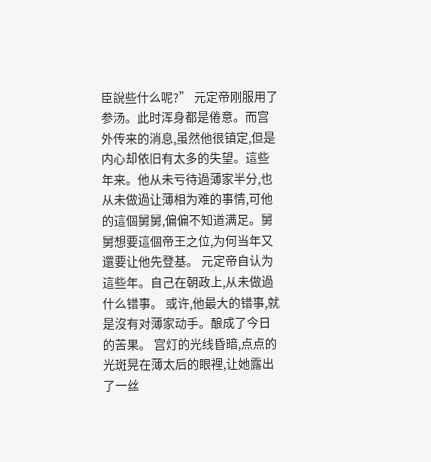臣說些什么呢?” 元定帝刚服用了参汤。此时浑身都是倦意。而宫外传来的消息,虽然他很镇定,但是内心却依旧有太多的失望。這些年来。他从未亏待過薄家半分,也从未做過让薄相为难的事情,可他的這個舅舅,偏偏不知道满足。舅舅想要這個帝王之位,为何当年又還要让他先登基。 元定帝自认为這些年。自己在朝政上,从未做過什么错事。 或许,他最大的错事,就是沒有对薄家动手。酿成了今日的苦果。 宫灯的光线昏暗,点点的光斑晃在薄太后的眼裡,让她露出了一丝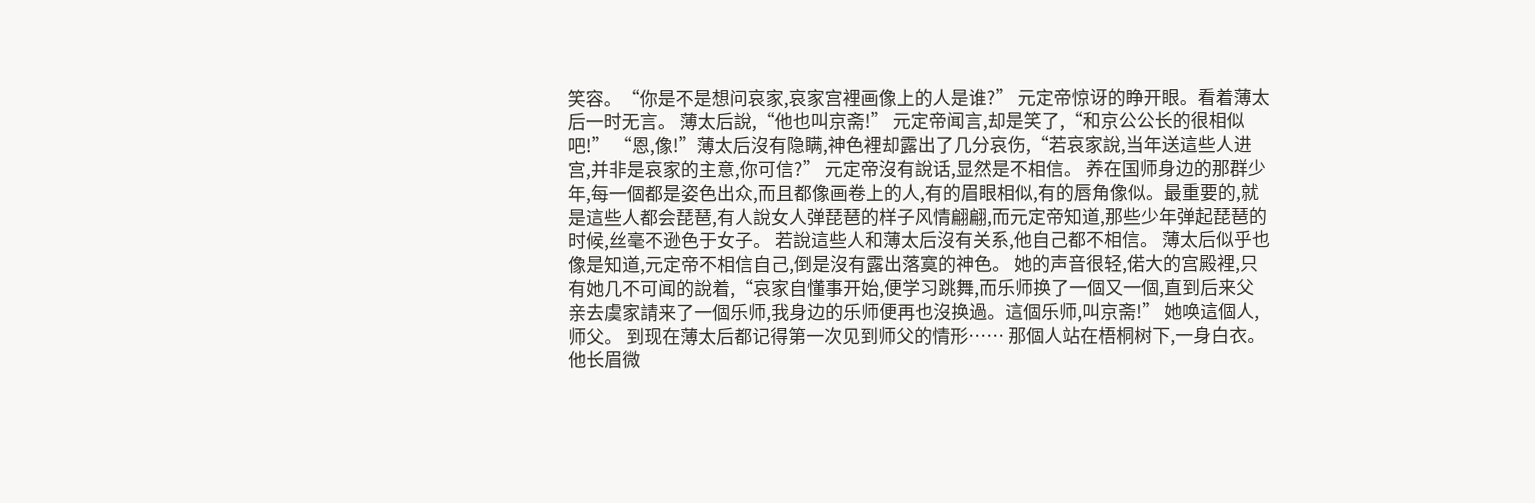笑容。“你是不是想问哀家,哀家宫裡画像上的人是谁?” 元定帝惊讶的睁开眼。看着薄太后一时无言。 薄太后說,“他也叫京斋!” 元定帝闻言,却是笑了,“和京公公长的很相似吧!” “恩,像!”薄太后沒有隐瞒,神色裡却露出了几分哀伤,“若哀家說,当年送這些人进宫,并非是哀家的主意,你可信?” 元定帝沒有說话,显然是不相信。 养在国师身边的那群少年,每一個都是姿色出众,而且都像画卷上的人,有的眉眼相似,有的唇角像似。最重要的,就是這些人都会琵琶,有人說女人弹琵琶的样子风情翩翩,而元定帝知道,那些少年弹起琵琶的时候,丝毫不逊色于女子。 若說這些人和薄太后沒有关系,他自己都不相信。 薄太后似乎也像是知道,元定帝不相信自己,倒是沒有露出落寞的神色。 她的声音很轻,偌大的宫殿裡,只有她几不可闻的說着,“哀家自懂事开始,便学习跳舞,而乐师换了一個又一個,直到后来父亲去虞家請来了一個乐师,我身边的乐师便再也沒换過。這個乐师,叫京斋!” 她唤這個人,师父。 到现在薄太后都记得第一次见到师父的情形…… 那個人站在梧桐树下,一身白衣。 他长眉微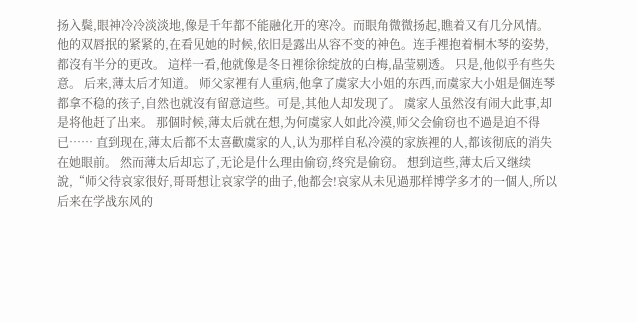扬入鬓,眼神冷冷淡淡地,像是千年都不能融化开的寒冷。而眼角微微扬起,瞧着又有几分风情。 他的双唇抿的紧紧的,在看见她的时候,依旧是露出从容不变的神色。连手裡抱着桐木琴的姿势,都沒有半分的更改。 這样一看,他就像是冬日裡徐徐绽放的白梅,晶莹剔透。 只是,他似乎有些失意。 后来,薄太后才知道。 师父家裡有人重病,他拿了虞家大小姐的东西,而虞家大小姐是個连琴都拿不稳的孩子,自然也就沒有留意這些。可是,其他人却发现了。 虞家人虽然沒有闹大此事,却是将他赶了出来。 那個时候,薄太后就在想,为何虞家人如此冷漠,师父会偷窃也不過是迫不得已…… 直到现在,薄太后都不太喜歡虞家的人,认为那样自私冷漠的家族裡的人,都该彻底的消失在她眼前。 然而薄太后却忘了,无论是什么理由偷窃,终究是偷窃。 想到這些,薄太后又继续說,“师父待哀家很好,哥哥想让哀家学的曲子,他都会!哀家从未见過那样博学多才的一個人,所以后来在学战东风的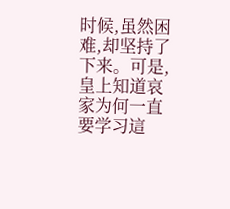时候,虽然困难,却坚持了下来。可是,皇上知道哀家为何一直要学习這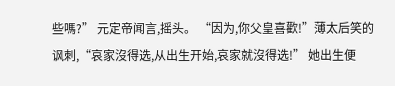些嗎?” 元定帝闻言,摇头。 “因为,你父皇喜歡!”薄太后笑的讽刺,“哀家沒得选,从出生开始,哀家就沒得选!” 她出生便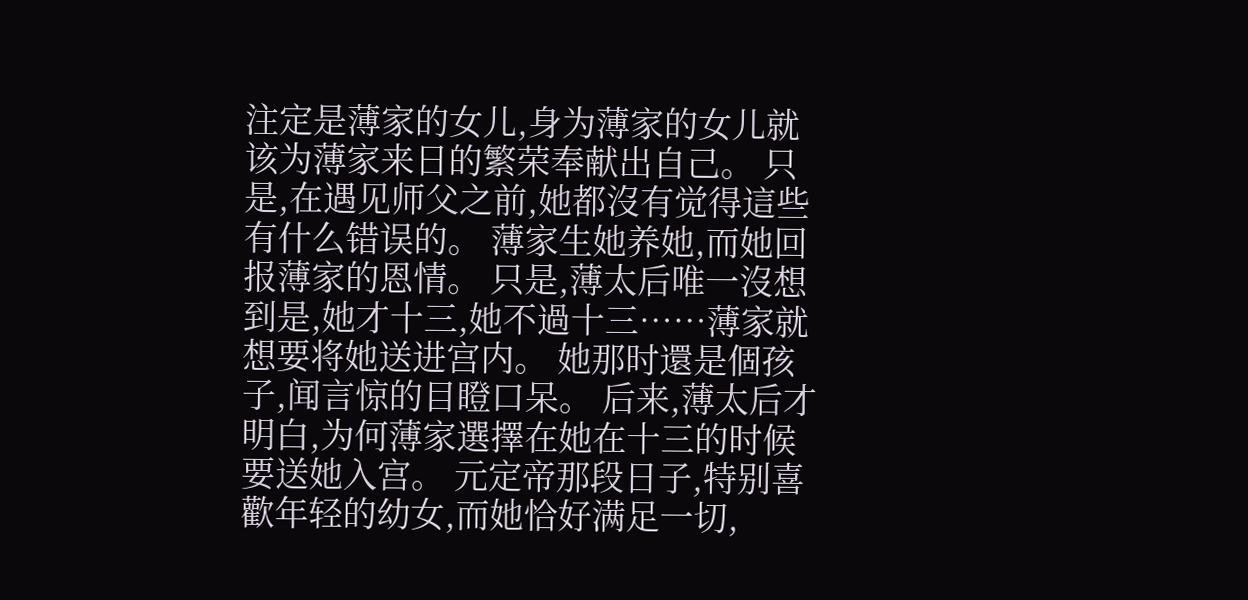注定是薄家的女儿,身为薄家的女儿就该为薄家来日的繁荣奉献出自己。 只是,在遇见师父之前,她都沒有觉得這些有什么错误的。 薄家生她养她,而她回报薄家的恩情。 只是,薄太后唯一沒想到是,她才十三,她不過十三……薄家就想要将她送进宫内。 她那时還是個孩子,闻言惊的目瞪口呆。 后来,薄太后才明白,为何薄家選擇在她在十三的时候要送她入宫。 元定帝那段日子,特别喜歡年轻的幼女,而她恰好满足一切,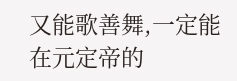又能歌善舞,一定能在元定帝的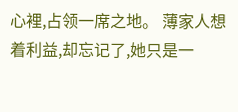心裡,占领一席之地。 薄家人想着利益,却忘记了,她只是一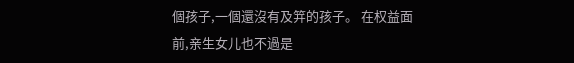個孩子,一個還沒有及笄的孩子。 在权益面前,亲生女儿也不過是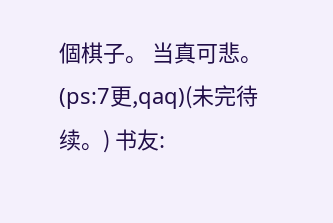個棋子。 当真可悲。 (ps:7更,qaq)(未完待续。) 书友: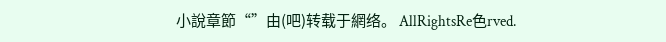小說章節“”由(吧)转载于網络。 AllRightsRe色rved.